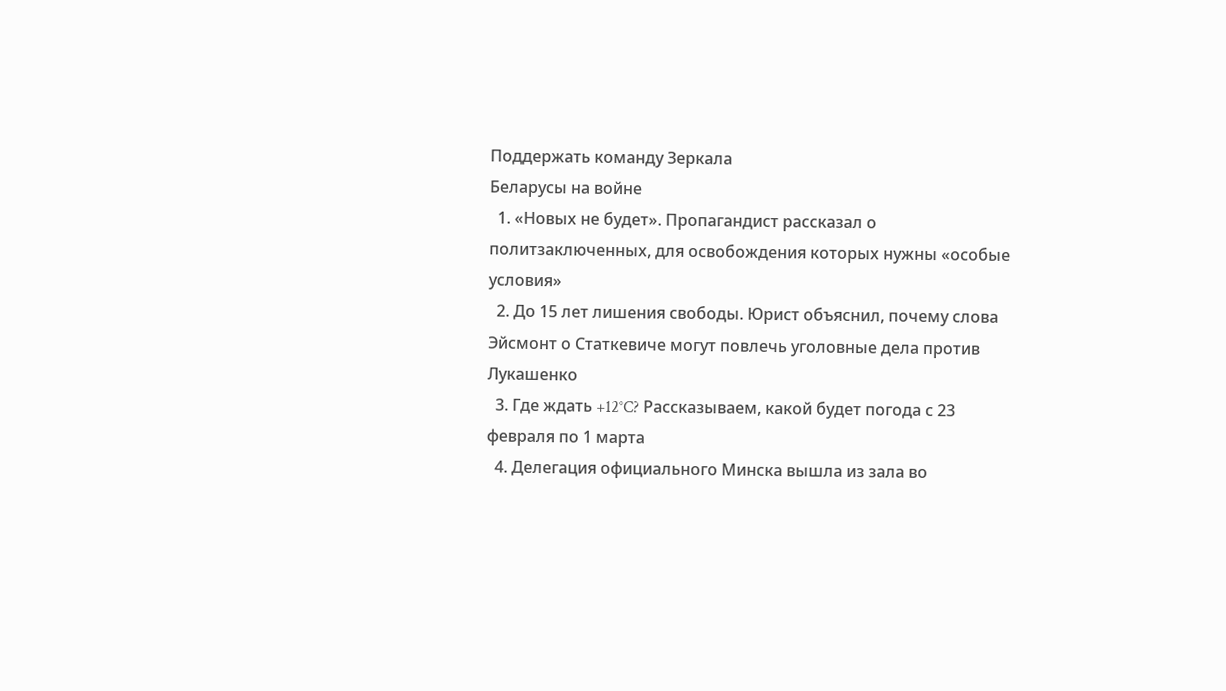Поддержать команду Зеркала
Беларусы на войне
  1. «Новых не будет». Пропагандист рассказал о политзаключенных, для освобождения которых нужны «особые условия»
  2. До 15 лет лишения свободы. Юрист объяснил, почему слова Эйсмонт о Статкевиче могут повлечь уголовные дела против Лукашенко
  3. Где ждать +12°C? Рассказываем, какой будет погода с 23 февраля по 1 марта
  4. Делегация официального Минска вышла из зала во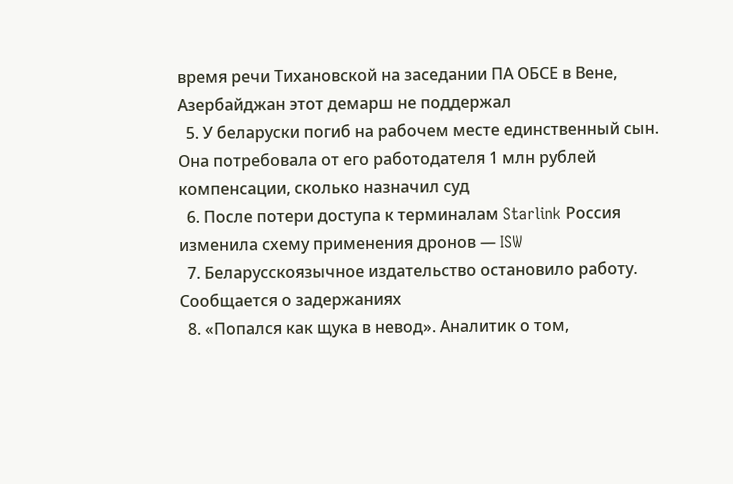время речи Тихановской на заседании ПА ОБСЕ в Вене, Азербайджан этот демарш не поддержал
  5. У беларуски погиб на рабочем месте единственный сын. Она потребовала от его работодателя 1 млн рублей компенсации, сколько назначил суд
  6. После потери доступа к терминалам Starlink Россия изменила схему применения дронов — ISW
  7. Беларусскоязычное издательство остановило работу. Сообщается о задержаниях
  8. «Попался как щука в невод». Аналитик о том,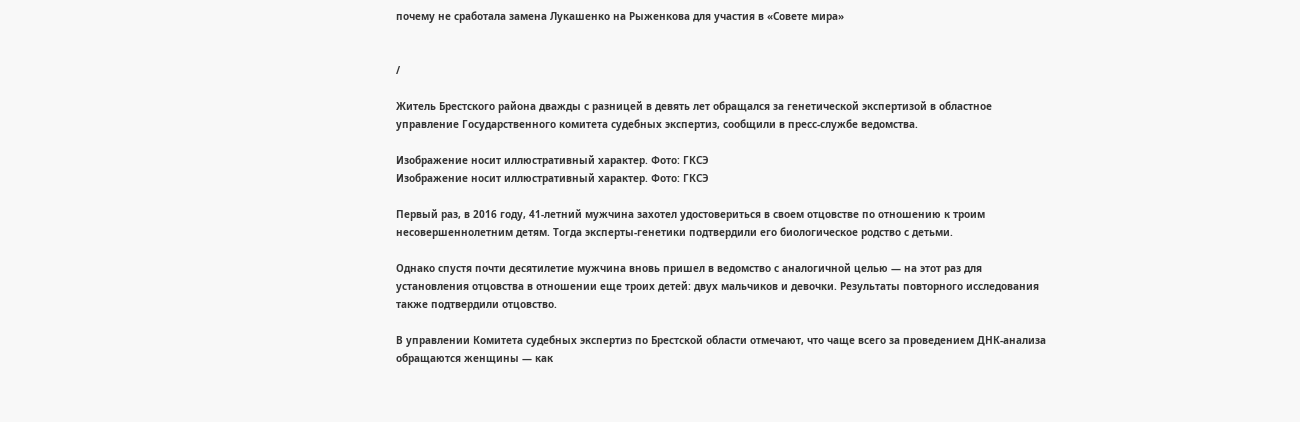почему не сработала замена Лукашенко на Рыженкова для участия в «Совете мира»


/

Житель Брестского района дважды с разницей в девять лет обращался за генетической экспертизой в областное управление Государственного комитета судебных экспертиз, сообщили в пресс-службе ведомства.

Изображение носит иллюстративный характер. Фото: ГКСЭ
Изображение носит иллюстративный характер. Фото: ГКСЭ

Первый раз, в 2016 году, 41-летний мужчина захотел удостовериться в своем отцовстве по отношению к троим несовершеннолетним детям. Тогда эксперты-генетики подтвердили его биологическое родство с детьми.

Однако спустя почти десятилетие мужчина вновь пришел в ведомство с аналогичной целью — на этот раз для установления отцовства в отношении еще троих детей: двух мальчиков и девочки. Результаты повторного исследования также подтвердили отцовство.

В управлении Комитета судебных экспертиз по Брестской области отмечают, что чаще всего за проведением ДНК-анализа обращаются женщины — как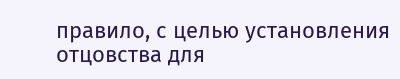правило, с целью установления отцовства для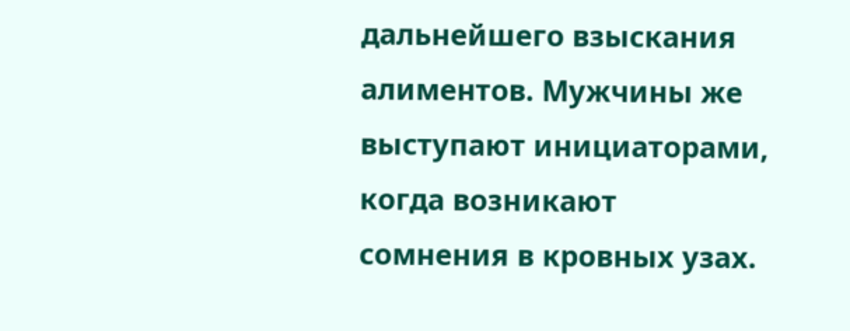дальнейшего взыскания алиментов. Мужчины же выступают инициаторами, когда возникают сомнения в кровных узах.